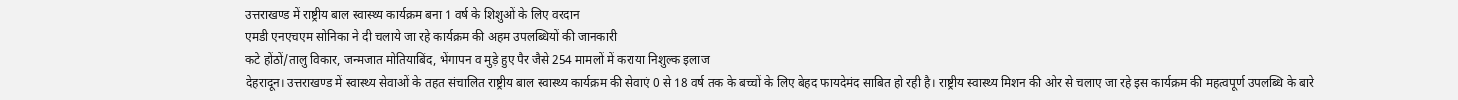उत्तराखण्ड में राष्ट्रीय बाल स्वास्थ्य कार्यक्रम बना 1 वर्ष के शिशुओं के लिए वरदान
एमडी एनएचएम सोनिका ने दी चलाये जा रहे कार्यक्रम की अहम उपलब्धियों की जानकारी
कटे होंठों/तालु विकार, जन्मजात मोतियाबिंद, भेंगापन व मुड़े हुए पैर जैसे 254 मामलों में कराया निशुल्क इलाज
देहरादून। उत्तराखण्ड में स्वास्थ्य सेवाओं के तहत संचालित राष्ट्रीय बाल स्वास्थ्य कार्यक्रम की सेवाएं 0 से 18 वर्ष तक के बच्चों के लिए बेहद फायदेमंद साबित हो रही है। राष्ट्रीय स्वास्थ्य मिशन की ओर से चलाए जा रहे इस कार्यक्रम की महत्वपूर्ण उपलब्धि के बारे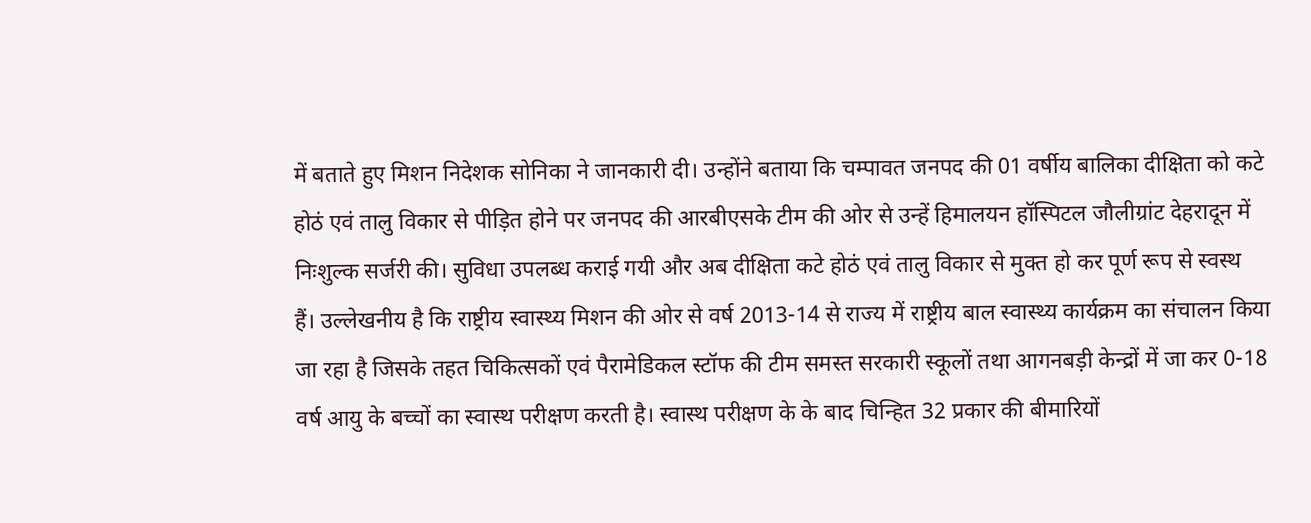में बताते हुए मिशन निदेशक सोनिका ने जानकारी दी। उन्होंने बताया कि चम्पावत जनपद की 01 वर्षीय बालिका दीक्षिता को कटे होठं एवं तालु विकार से पीड़ित होने पर जनपद की आरबीएसके टीम की ओर से उन्हें हिमालयन हॉस्पिटल जौलीग्रांट देहरादून में निःशुल्क सर्जरी की। सुविधा उपलब्ध कराई गयी और अब दीक्षिता कटे होठं एवं तालु विकार से मुक्त हो कर पूर्ण रूप से स्वस्थ
हैं। उल्लेखनीय है कि राष्ट्रीय स्वास्थ्य मिशन की ओर से वर्ष 2013-14 से राज्य में राष्ट्रीय बाल स्वास्थ्य कार्यक्रम का संचालन किया जा रहा है जिसके तहत चिकित्सकों एवं पैरामेडिकल स्टॉफ की टीम समस्त सरकारी स्कूलों तथा आगनबड़ी केन्द्रों में जा कर 0-18 वर्ष आयु के बच्चों का स्वास्थ परीक्षण करती है। स्वास्थ परीक्षण के के बाद चिन्हित 32 प्रकार की बीमारियों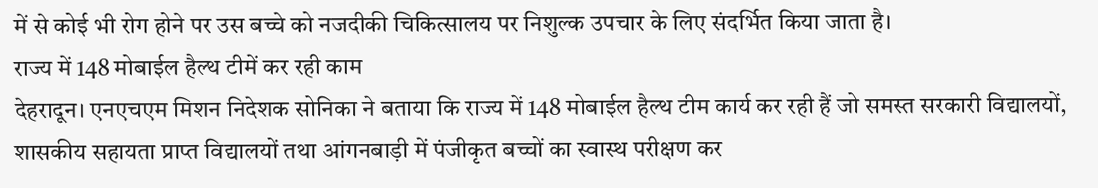में से कोई भी रोग होने पर उस बच्चे को नजदीकी चिकित्सालय पर निशुल्क उपचार के लिए संदर्भित किया जाता है।
राज्य में 148 मोबाईल हैल्थ टीमें कर रही काम
देहरादून। एनएचएम मिशन निदेशक सोनिका ने बताया कि राज्य में 148 मोबाईल हैल्थ टीम कार्य कर रही हैं जो समस्त सरकारी विद्यालयों, शासकीय सहायता प्राप्त विद्यालयों तथा आंगनबाड़ी में पंजीकृत बच्चों का स्वास्थ परीक्षण कर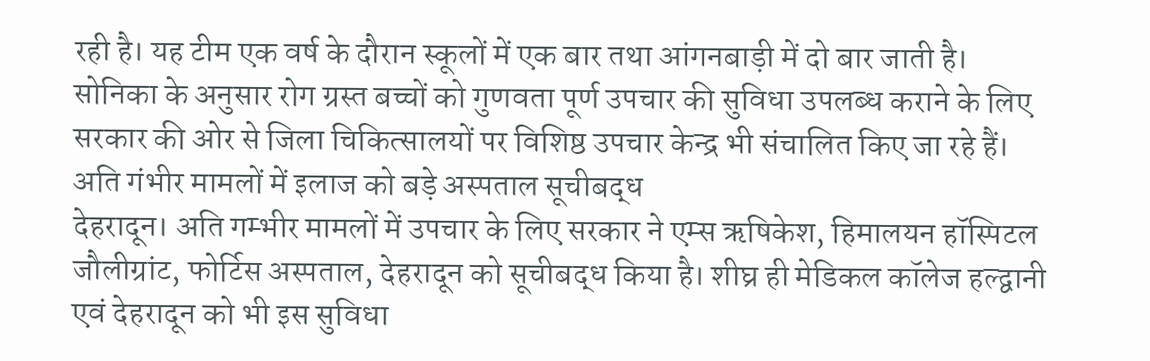रही है। यह टीम एक वर्ष के दौरान स्कूलों में एक बार तथा आंगनबाड़ी में दो बार जाती है। सोनिका के अनुसार रोग ग्रस्त बच्चों को गुणवता पूर्ण उपचार की सुविधा उपलब्ध कराने के लिए सरकार की ओर से जिला चिकित्सालयों पर विशिष्ठ उपचार केन्द्र भी संचालित किए जा रहे हैं।
अति गंभीर मामलों में इलाज को बड़े अस्पताल सूचीबद्ध
देहरादून। अति गम्भीर मामलों में उपचार के लिए सरकार ने एम्स ऋषिकेश, हिमालयन हॉस्पिटल जौलीग्रांट, फोर्टिस अस्पताल, देहरादून को सूचीबद्ध किया है। शीघ्र ही मेडिकल कॉलेज हल्द्वानी एवं देहरादून को भी इस सुविधा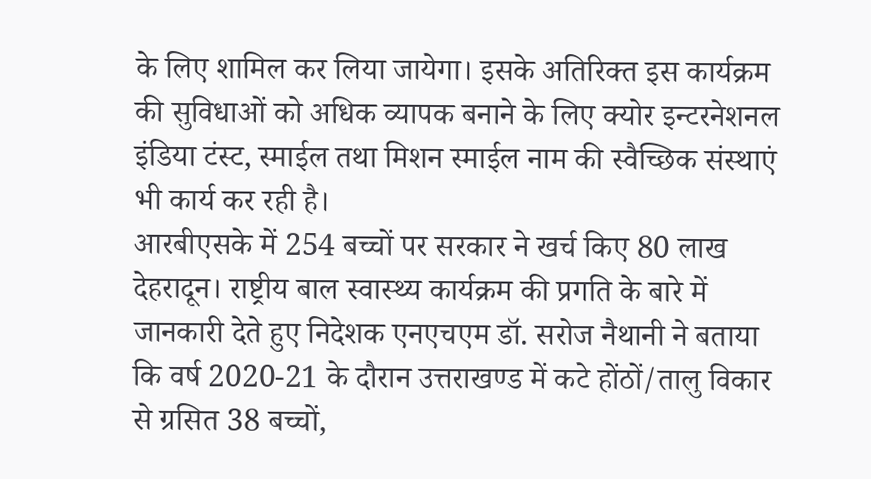के लिए शामिल कर लिया जायेगा। इसके अतिरिक्त इस कार्यक्रम की सुविधाओं को अधिक व्यापक बनाने के लिए क्योर इन्टरनेशनल इंडिया टंस्ट, स्माईल तथा मिशन स्माईल नाम की स्वैच्छिक संस्थाएं भी कार्य कर रही है।
आरबीएसके में 254 बच्चों पर सरकार ने खर्च किए 80 लाख
देहरादून। राष्ट्रीय बाल स्वास्थ्य कार्यक्रम की प्रगति के बारे में जानकारी देते हुए निदेशक एनएचएम डॉ. सरोज नैथानी ने बताया कि वर्ष 2020-21 के दौरान उत्तराखण्ड में कटे होंठों/तालु विकार से ग्रसित 38 बच्चों,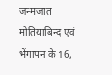जन्मजात मोतियाबिन्द एवं भेंगापन के 16,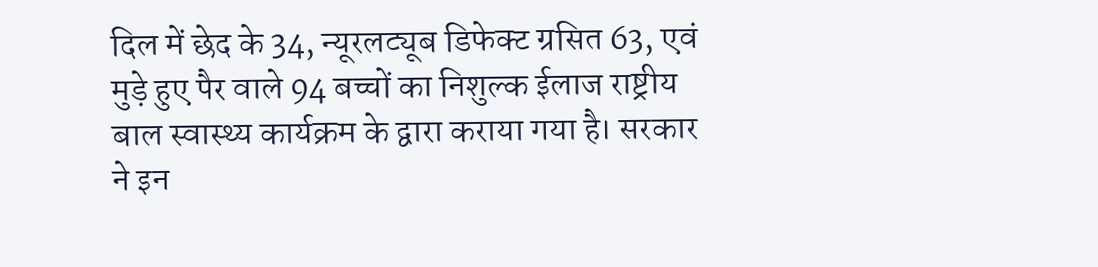दिल में छेद के 34, न्यूरलट्यूब डिफेक्ट ग्रसित 63, एवं मुड़े हुए पैर वाले 94 बच्चों का निशुल्क ईलाज राष्ट्रीय बाल स्वास्थ्य कार्यक्रम के द्वारा कराया गया है। सरकार ने इन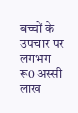बच्चों के उपचार पर लगभग रू0 अस्सी लाख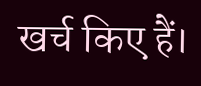खर्च किए हैं।